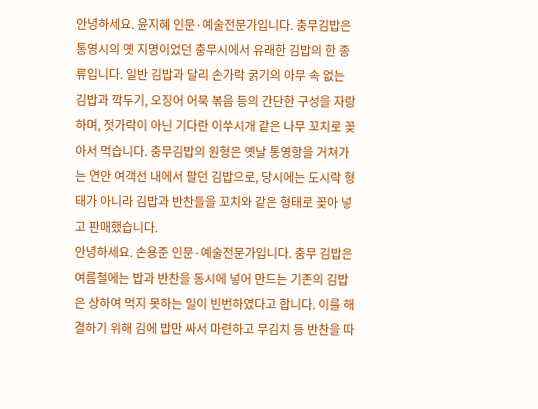안녕하세요. 윤지혜 인문·예술전문가입니다. 충무김밥은 통영시의 옛 지명이었던 충무시에서 유래한 김밥의 한 종류입니다. 일반 김밥과 달리 손가락 굵기의 아무 속 없는 김밥과 깍두기, 오징어 어묵 볶음 등의 간단한 구성을 자랑하며, 젓가락이 아닌 기다란 이쑤시개 같은 나무 꼬치로 꽂아서 먹습니다. 충무김밥의 원형은 옛날 통영항을 거쳐가는 연안 여객선 내에서 팔던 김밥으로, 당시에는 도시락 형태가 아니라 김밥과 반찬들을 꼬치와 같은 형태로 꽂아 넣고 판매했습니다.
안녕하세요. 손용준 인문·예술전문가입니다. 충무 김밥은 여름철에는 밥과 반찬을 동시에 넣어 만드는 기존의 김밥은 상하여 먹지 못하는 일이 빈번하였다고 합니다. 이를 해결하기 위해 김에 밥만 싸서 마련하고 무김치 등 반찬을 따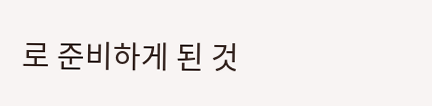로 준비하게 된 것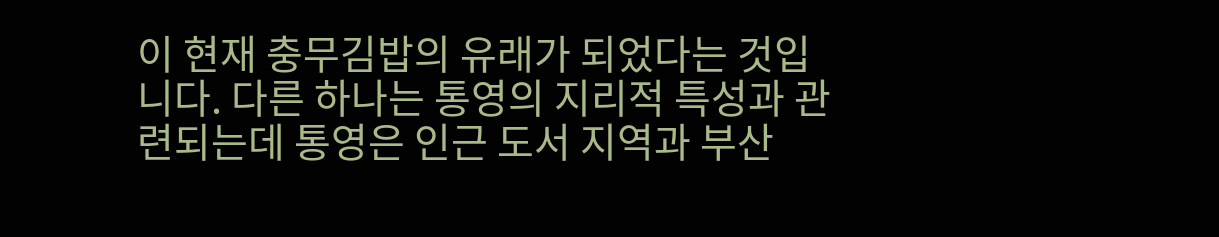이 현재 충무김밥의 유래가 되었다는 것입니다. 다른 하나는 통영의 지리적 특성과 관련되는데 통영은 인근 도서 지역과 부산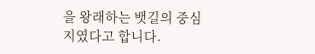을 왕래하는 뱃길의 중심지였다고 합니다.